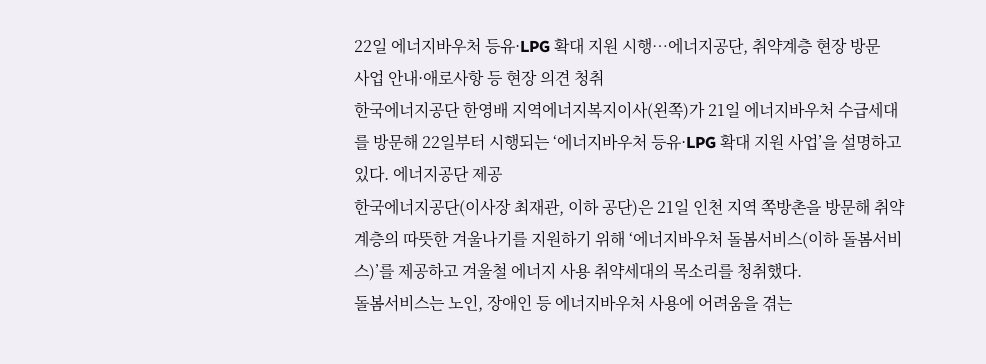22일 에너지바우처 등유·LPG 확대 지원 시행…에너지공단, 취약계층 현장 방문
사업 안내·애로사항 등 현장 의견 청취
한국에너지공단 한영배 지역에너지복지이사(왼쪽)가 21일 에너지바우처 수급세대를 방문해 22일부터 시행되는 ‘에너지바우처 등유·LPG 확대 지원 사업’을 설명하고 있다. 에너지공단 제공
한국에너지공단(이사장 최재관, 이하 공단)은 21일 인천 지역 쪽방촌을 방문해 취약계층의 따뜻한 겨울나기를 지원하기 위해 ‘에너지바우처 돌봄서비스(이하 돌봄서비스)’를 제공하고 겨울철 에너지 사용 취약세대의 목소리를 청취했다.
돌봄서비스는 노인, 장애인 등 에너지바우처 사용에 어려움을 겪는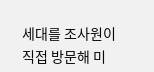세대를 조사원이 직접 방문해 미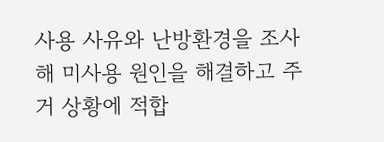사용 사유와 난방환경을 조사해 미사용 원인을 해결하고 주거 상황에 적합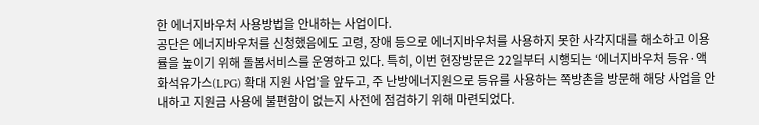한 에너지바우처 사용방법을 안내하는 사업이다.
공단은 에너지바우처를 신청했음에도 고령, 장애 등으로 에너지바우처를 사용하지 못한 사각지대를 해소하고 이용률을 높이기 위해 돌봄서비스를 운영하고 있다. 특히, 이번 현장방문은 22일부터 시행되는 ‘에너지바우처 등유·액화석유가스(LPG) 확대 지원 사업’을 앞두고, 주 난방에너지원으로 등유를 사용하는 쪽방촌을 방문해 해당 사업을 안내하고 지원금 사용에 불편함이 없는지 사전에 점검하기 위해 마련되었다.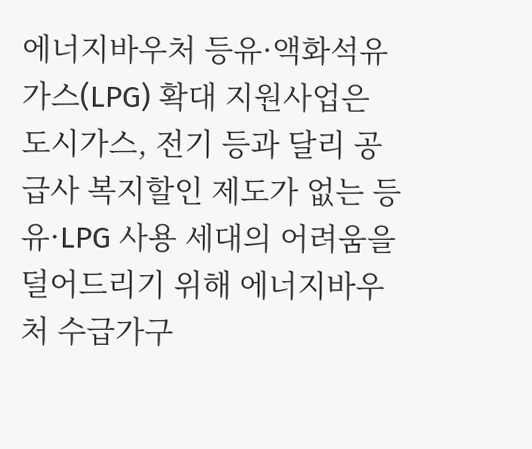에너지바우처 등유·액화석유가스(LPG) 확대 지원사업은 도시가스, 전기 등과 달리 공급사 복지할인 제도가 없는 등유·LPG 사용 세대의 어려움을 덜어드리기 위해 에너지바우처 수급가구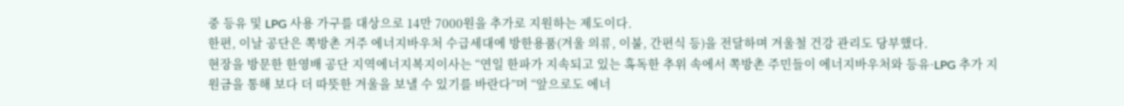중 등유 및 LPG 사용 가구를 대상으로 14만 7000원을 추가로 지원하는 제도이다.
한편, 이날 공단은 쪽방촌 거주 에너지바우처 수급세대에 방한용품(겨울 의류, 이불, 간편식 등)을 전달하며 겨울철 건강 관리도 당부했다.
현장을 방문한 한영배 공단 지역에너지복지이사는 “연일 한파가 지속되고 있는 혹독한 추위 속에서 쪽방촌 주민들이 에너지바우처와 등유·LPG 추가 지원금을 통해 보다 더 따뜻한 겨울을 보낼 수 있기를 바란다”머 “앞으로도 에너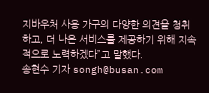지바우처 사용 가구의 다양한 의견을 청취하고, 더 나은 서비스를 제공하기 위해 지속적으로 노력하겠다”고 말했다.
송현수 기자 songh@busan.com